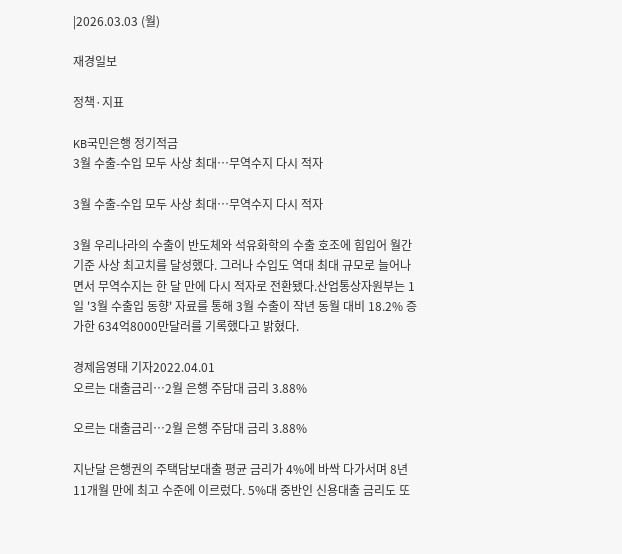|2026.03.03 (월)

재경일보

정책·지표

KB국민은행 정기적금
3월 수출-수입 모두 사상 최대…무역수지 다시 적자

3월 수출-수입 모두 사상 최대…무역수지 다시 적자

3월 우리나라의 수출이 반도체와 석유화학의 수출 호조에 힘입어 월간 기준 사상 최고치를 달성했다. 그러나 수입도 역대 최대 규모로 늘어나면서 무역수지는 한 달 만에 다시 적자로 전환됐다.산업통상자원부는 1일 '3월 수출입 동향' 자료를 통해 3월 수출이 작년 동월 대비 18.2% 증가한 634억8000만달러를 기록했다고 밝혔다.

경제음영태 기자2022.04.01
오르는 대출금리…2월 은행 주담대 금리 3.88%

오르는 대출금리…2월 은행 주담대 금리 3.88%

지난달 은행권의 주택담보대출 평균 금리가 4%에 바싹 다가서며 8년 11개월 만에 최고 수준에 이르렀다. 5%대 중반인 신용대출 금리도 또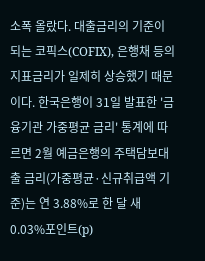소폭 올랐다. 대출금리의 기준이 되는 코픽스(COFIX), 은행채 등의 지표금리가 일제히 상승했기 때문이다. 한국은행이 31일 발표한 '금융기관 가중평균 금리' 통계에 따르면 2월 예금은행의 주택담보대출 금리(가중평균·신규취급액 기준)는 연 3.88%로 한 달 새 0.03%포인트(p)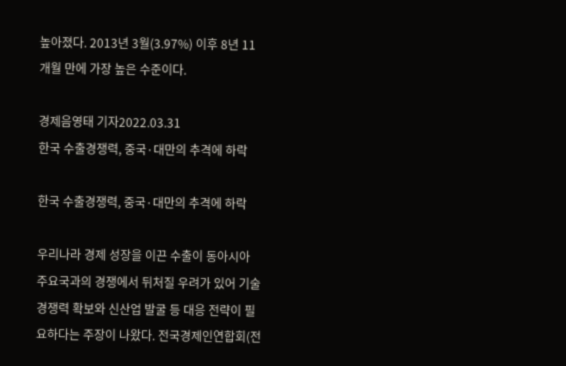높아졌다. 2013년 3월(3.97%) 이후 8년 11개월 만에 가장 높은 수준이다.

경제음영태 기자2022.03.31
한국 수출경쟁력, 중국·대만의 추격에 하락

한국 수출경쟁력, 중국·대만의 추격에 하락

우리나라 경제 성장을 이끈 수출이 동아시아 주요국과의 경쟁에서 뒤처질 우려가 있어 기술 경쟁력 확보와 신산업 발굴 등 대응 전략이 필요하다는 주장이 나왔다. 전국경제인연합회(전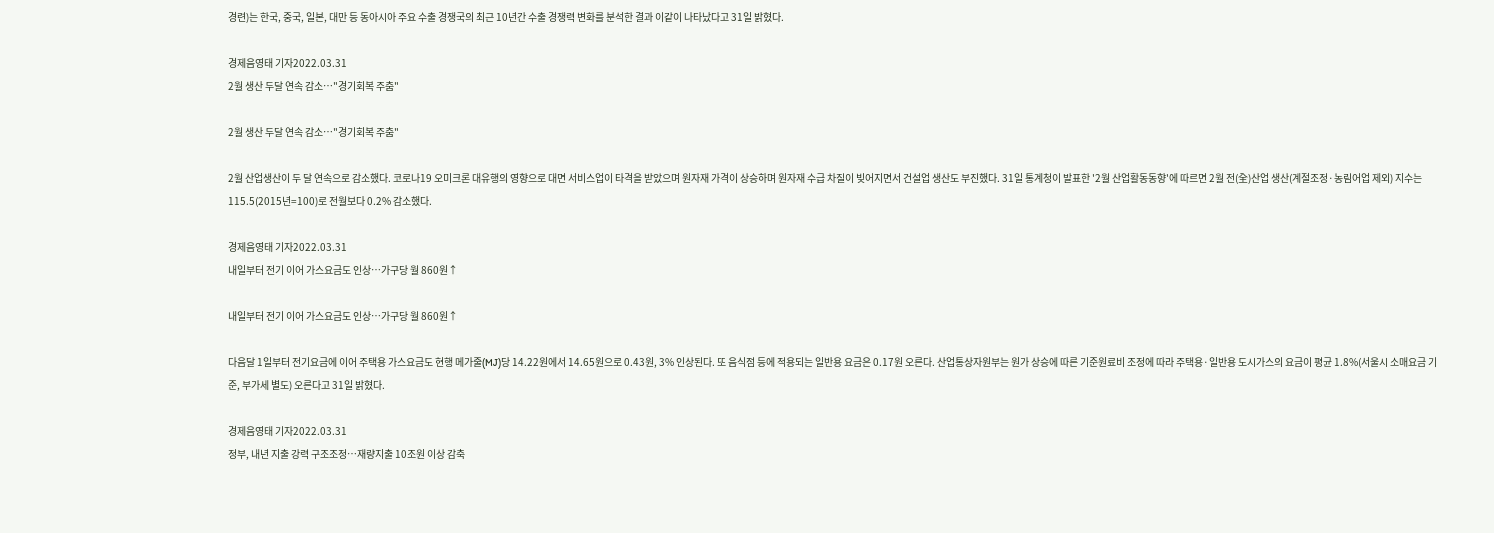경련)는 한국, 중국, 일본, 대만 등 동아시아 주요 수출 경쟁국의 최근 10년간 수출 경쟁력 변화를 분석한 결과 이같이 나타났다고 31일 밝혔다.

경제음영태 기자2022.03.31
2월 생산 두달 연속 감소…"경기회복 주춤"

2월 생산 두달 연속 감소…"경기회복 주춤"

2월 산업생산이 두 달 연속으로 감소했다. 코로나19 오미크론 대유행의 영향으로 대면 서비스업이 타격을 받았으며 원자재 가격이 상승하며 원자재 수급 차질이 빚어지면서 건설업 생산도 부진했다. 31일 통계청이 발표한 '2월 산업활동동향'에 따르면 2월 전(全)산업 생산(계절조정·농림어업 제외) 지수는 115.5(2015년=100)로 전월보다 0.2% 감소했다.

경제음영태 기자2022.03.31
내일부터 전기 이어 가스요금도 인상…가구당 월 860원↑

내일부터 전기 이어 가스요금도 인상…가구당 월 860원↑

다음달 1일부터 전기요금에 이어 주택용 가스요금도 현행 메가줄(MJ)당 14.22원에서 14.65원으로 0.43원, 3% 인상된다. 또 음식점 등에 적용되는 일반용 요금은 0.17원 오른다. 산업통상자원부는 원가 상승에 따른 기준원료비 조정에 따라 주택용·일반용 도시가스의 요금이 평균 1.8%(서울시 소매요금 기준, 부가세 별도) 오른다고 31일 밝혔다.

경제음영태 기자2022.03.31
정부, 내년 지출 강력 구조조정…재량지출 10조원 이상 감축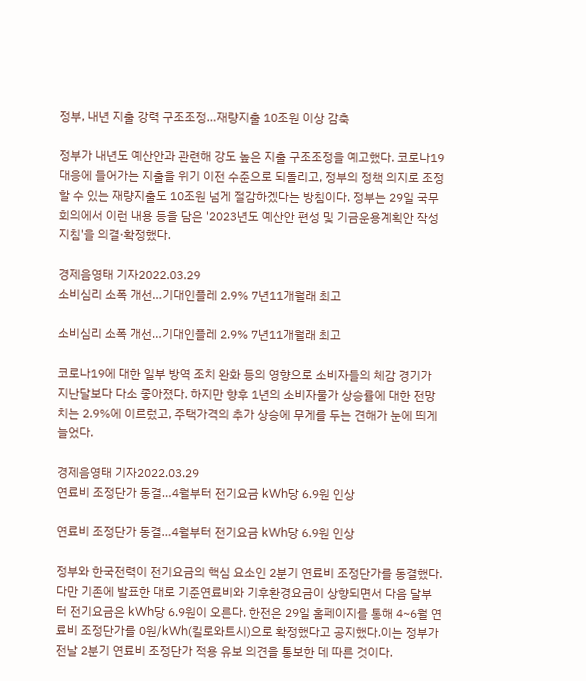정부, 내년 지출 강력 구조조정…재량지출 10조원 이상 감축

정부가 내년도 예산안과 관련해 강도 높은 지출 구조조정을 예고했다. 코로나19 대응에 들어가는 지출을 위기 이전 수준으로 되돌리고, 정부의 정책 의지로 조정할 수 있는 재량지출도 10조원 넘게 절감하겠다는 방침이다. 정부는 29일 국무회의에서 이런 내용 등을 담은 '2023년도 예산안 편성 및 기금운용계획안 작성 지침'을 의결·확정했다.

경제음영태 기자2022.03.29
소비심리 소폭 개선…기대인플레 2.9% 7년11개월래 최고

소비심리 소폭 개선…기대인플레 2.9% 7년11개월래 최고

코로나19에 대한 일부 방역 조치 완화 등의 영향으로 소비자들의 체감 경기가 지난달보다 다소 좋아졌다. 하지만 향후 1년의 소비자물가 상승률에 대한 전망치는 2.9%에 이르렀고, 주택가격의 추가 상승에 무게를 두는 견해가 눈에 띄게 늘었다.

경제음영태 기자2022.03.29
연료비 조정단가 동결…4월부터 전기요금 kWh당 6.9원 인상

연료비 조정단가 동결…4월부터 전기요금 kWh당 6.9원 인상

정부와 한국전력이 전기요금의 핵심 요소인 2분기 연료비 조정단가를 동결했다. 다만 기존에 발표한 대로 기준연료비와 기후환경요금이 상향되면서 다음 달부터 전기요금은 kWh당 6.9원이 오른다. 한전은 29일 홈페이지를 통해 4~6월 연료비 조정단가를 0원/kWh(킬로와트시)으로 확정했다고 공지했다.이는 정부가 전날 2분기 연료비 조정단가 적용 유보 의견을 통보한 데 따른 것이다.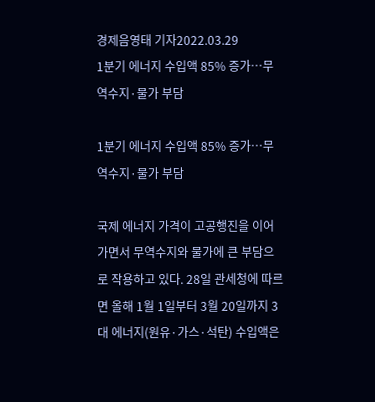경제음영태 기자2022.03.29
1분기 에너지 수입액 85% 증가…무역수지·물가 부담

1분기 에너지 수입액 85% 증가…무역수지·물가 부담

국제 에너지 가격이 고공행진을 이어가면서 무역수지와 물가에 큰 부담으로 작용하고 있다. 28일 관세청에 따르면 올해 1월 1일부터 3월 20일까지 3대 에너지(원유·가스·석탄) 수입액은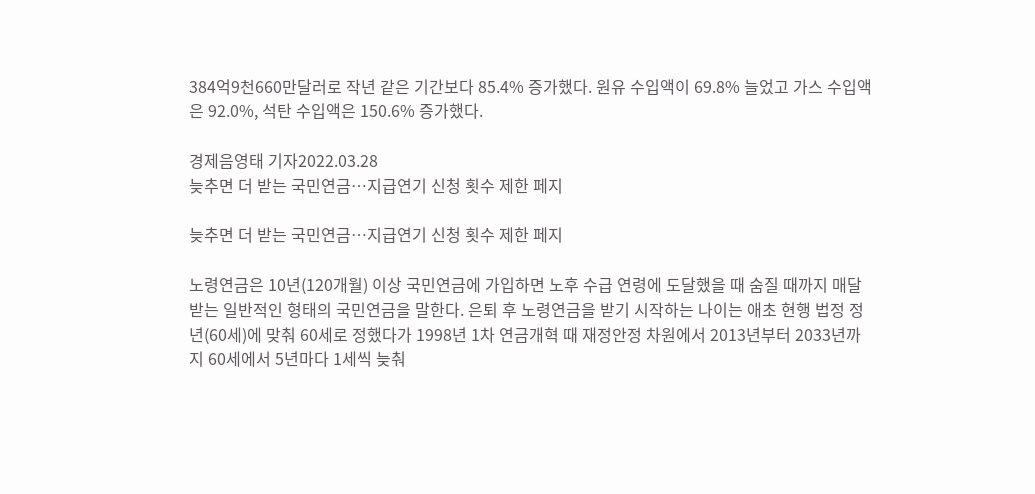384억9천660만달러로 작년 같은 기간보다 85.4% 증가했다. 원유 수입액이 69.8% 늘었고 가스 수입액은 92.0%, 석탄 수입액은 150.6% 증가했다.

경제음영태 기자2022.03.28
늦추면 더 받는 국민연금…지급연기 신청 횟수 제한 페지

늦추면 더 받는 국민연금…지급연기 신청 횟수 제한 페지

노령연금은 10년(120개월) 이상 국민연금에 가입하면 노후 수급 연령에 도달했을 때 숨질 때까지 매달 받는 일반적인 형태의 국민연금을 말한다. 은퇴 후 노령연금을 받기 시작하는 나이는 애초 현행 법정 정년(60세)에 맞춰 60세로 정했다가 1998년 1차 연금개혁 때 재정안정 차원에서 2013년부터 2033년까지 60세에서 5년마다 1세씩 늦춰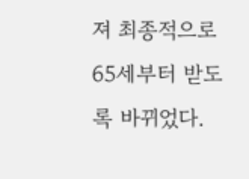져 최종적으로 65세부터 받도록 바뀌었다.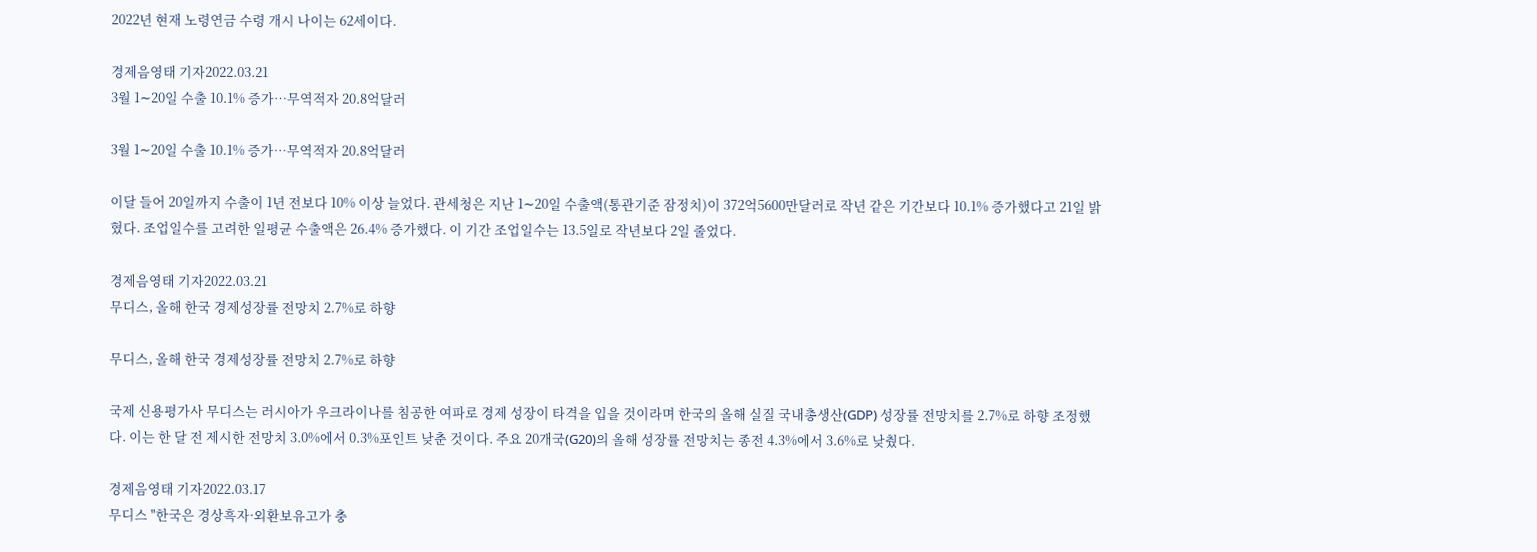2022년 현재 노령연금 수령 개시 나이는 62세이다.

경제음영태 기자2022.03.21
3월 1∼20일 수출 10.1% 증가…무역적자 20.8억달러

3월 1∼20일 수출 10.1% 증가…무역적자 20.8억달러

이달 들어 20일까지 수출이 1년 전보다 10% 이상 늘었다. 관세청은 지난 1∼20일 수출액(통관기준 잠정치)이 372억5600만달러로 작년 같은 기간보다 10.1% 증가했다고 21일 밝혔다. 조업일수를 고려한 일평균 수출액은 26.4% 증가했다. 이 기간 조업일수는 13.5일로 작년보다 2일 줄었다.

경제음영태 기자2022.03.21
무디스, 올해 한국 경제성장률 전망치 2.7%로 하향

무디스, 올해 한국 경제성장률 전망치 2.7%로 하향

국제 신용평가사 무디스는 러시아가 우크라이나를 침공한 여파로 경제 성장이 타격을 입을 것이라며 한국의 올해 실질 국내총생산(GDP) 성장률 전망치를 2.7%로 하향 조정했다. 이는 한 달 전 제시한 전망치 3.0%에서 0.3%포인트 낮춘 것이다. 주요 20개국(G20)의 올해 성장률 전망치는 종전 4.3%에서 3.6%로 낮췄다.

경제음영태 기자2022.03.17
무디스 "한국은 경상흑자·외환보유고가 충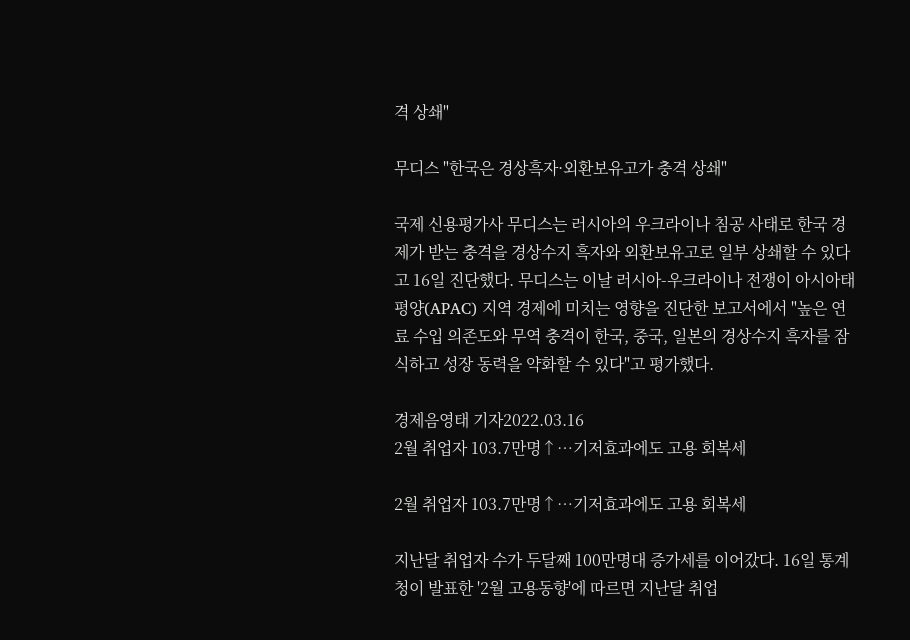격 상쇄"

무디스 "한국은 경상흑자·외환보유고가 충격 상쇄"

국제 신용평가사 무디스는 러시아의 우크라이나 침공 사태로 한국 경제가 받는 충격을 경상수지 흑자와 외환보유고로 일부 상쇄할 수 있다고 16일 진단했다. 무디스는 이날 러시아-우크라이나 전쟁이 아시아태평양(APAC) 지역 경제에 미치는 영향을 진단한 보고서에서 "높은 연료 수입 의존도와 무역 충격이 한국, 중국, 일본의 경상수지 흑자를 잠식하고 성장 동력을 약화할 수 있다"고 평가했다.

경제음영태 기자2022.03.16
2월 취업자 103.7만명↑…기저효과에도 고용 회복세

2월 취업자 103.7만명↑…기저효과에도 고용 회복세

지난달 취업자 수가 두달째 100만명대 증가세를 이어갔다. 16일 통계청이 발표한 '2월 고용동향'에 따르면 지난달 취업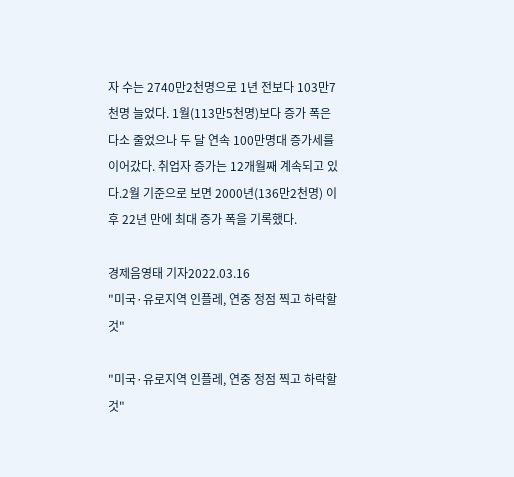자 수는 2740만2천명으로 1년 전보다 103만7천명 늘었다. 1월(113만5천명)보다 증가 폭은 다소 줄었으나 두 달 연속 100만명대 증가세를 이어갔다. 취업자 증가는 12개월째 계속되고 있다.2월 기준으로 보면 2000년(136만2천명) 이후 22년 만에 최대 증가 폭을 기록했다.

경제음영태 기자2022.03.16
"미국·유로지역 인플레, 연중 정점 찍고 하락할 것"

"미국·유로지역 인플레, 연중 정점 찍고 하락할 것"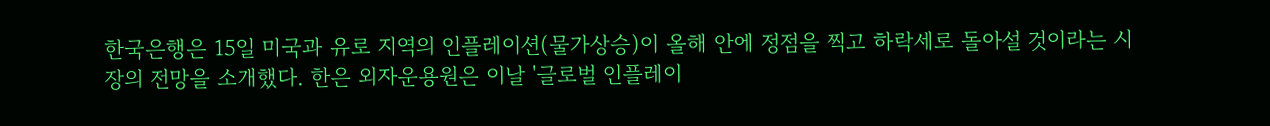한국은행은 15일 미국과 유로 지역의 인플레이션(물가상승)이 올해 안에 정점을 찍고 하락세로 돌아설 것이라는 시장의 전망을 소개했다. 한은 외자운용원은 이날 '글로벌 인플레이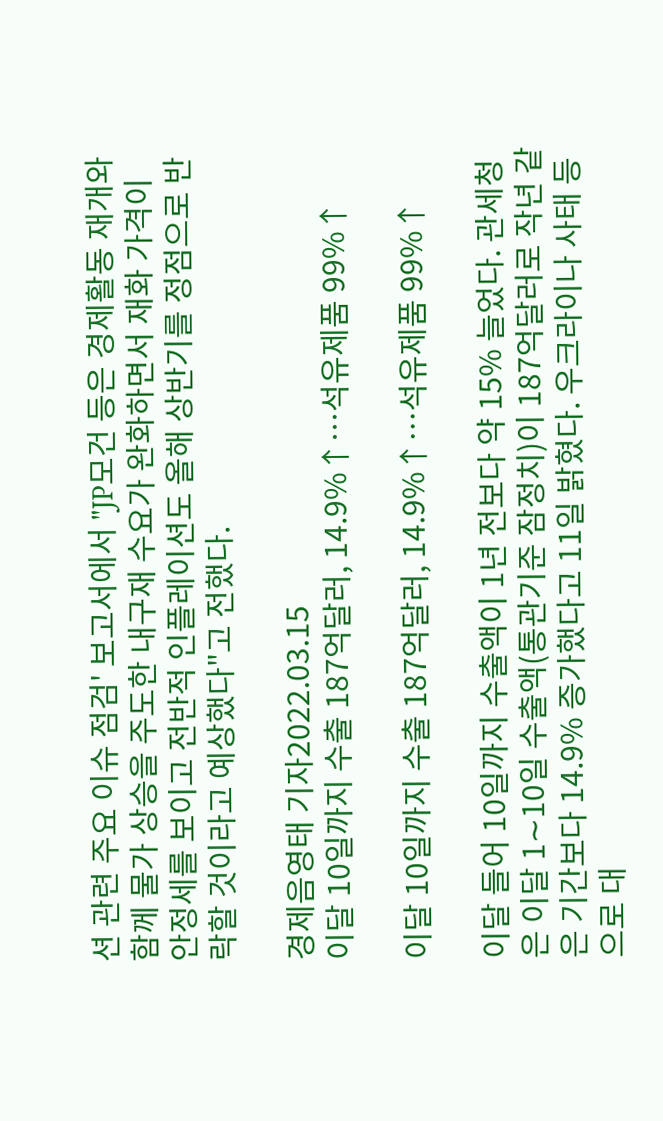션 관련 주요 이슈 점검' 보고서에서 "JP모건 등은 경제활동 재개와 함께 물가 상승을 주도한 내구재 수요가 완화하면서 재화 가격이 안정세를 보이고 전반적 인플레이션도 올해 상반기를 정점으로 반락할 것이라고 예상했다"고 전했다.

경제음영태 기자2022.03.15
이달 10일까지 수출 187억달러, 14.9%↑…석유제품 99%↑

이달 10일까지 수출 187억달러, 14.9%↑…석유제품 99%↑

이달 들어 10일까지 수출액이 1년 전보다 약 15% 늘었다. 관세청은 이달 1∼10일 수출액(통관기준 잠정치)이 187억달러로 작년 같은 기간보다 14.9% 증가했다고 11일 밝혔다. 우크라이나 사태 등으로 대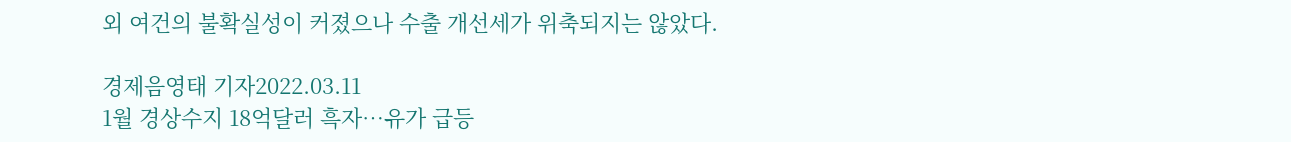외 여건의 불확실성이 커졌으나 수출 개선세가 위축되지는 않았다.

경제음영태 기자2022.03.11
1월 경상수지 18억달러 흑자…유가 급등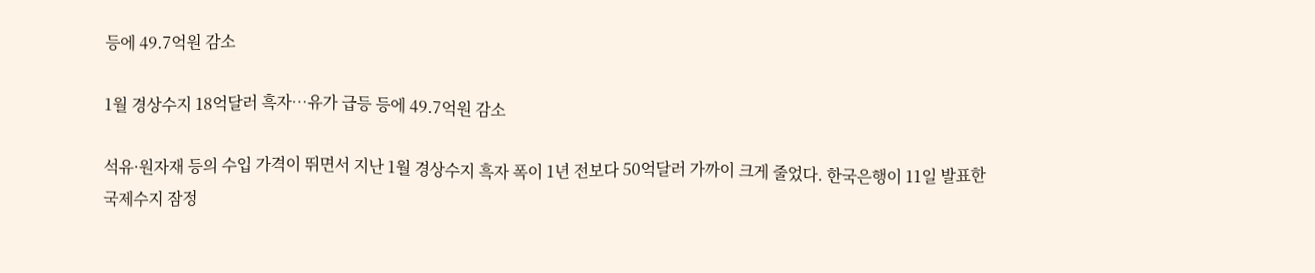등에 49.7억원 감소

1월 경상수지 18억달러 흑자…유가 급등 등에 49.7억원 감소

석유·원자재 등의 수입 가격이 뛰면서 지난 1월 경상수지 흑자 폭이 1년 전보다 50억달러 가까이 크게 줄었다. 한국은행이 11일 발표한 국제수지 잠정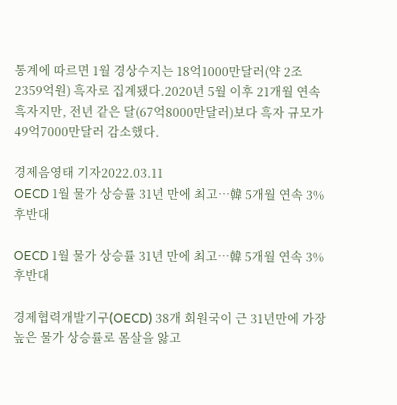통계에 따르면 1월 경상수지는 18억1000만달러(약 2조2359억원) 흑자로 집계됐다.2020년 5월 이후 21개월 연속 흑자지만, 전년 같은 달(67억8000만달러)보다 흑자 규모가 49억7000만달러 감소했다.

경제음영태 기자2022.03.11
OECD 1월 물가 상승률 31년 만에 최고…韓 5개월 연속 3%후반대

OECD 1월 물가 상승률 31년 만에 최고…韓 5개월 연속 3%후반대

경제협력개발기구(OECD) 38개 회원국이 근 31년만에 가장 높은 물가 상승률로 몸살을 앓고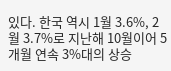있다. 한국 역시 1월 3.6%, 2월 3.7%로 지난해 10월이어 5개월 연속 3%대의 상승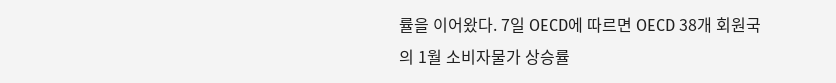률을 이어왔다. 7일 OECD에 따르면 OECD 38개 회원국의 1월 소비자물가 상승률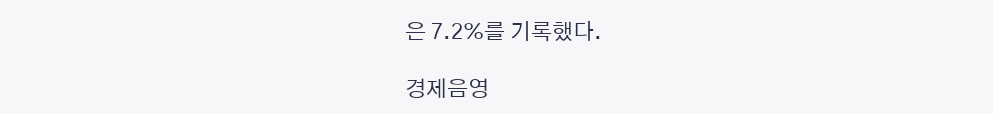은 7.2%를 기록했다.

경제음영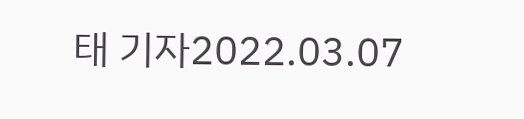태 기자2022.03.07